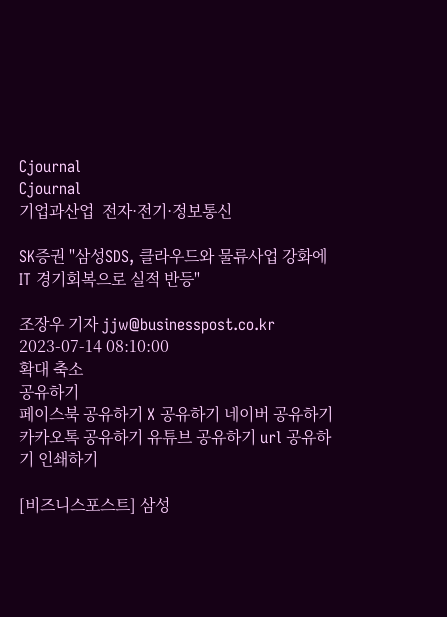Cjournal
Cjournal
기업과산업  전자·전기·정보통신

SK증권 "삼성SDS, 클라우드와 물류사업 강화에 IT 경기회복으로 실적 반등"

조장우 기자 jjw@businesspost.co.kr 2023-07-14 08:10:00
확대 축소
공유하기
페이스북 공유하기 X 공유하기 네이버 공유하기 카카오톡 공유하기 유튜브 공유하기 url 공유하기 인쇄하기

[비즈니스포스트] 삼성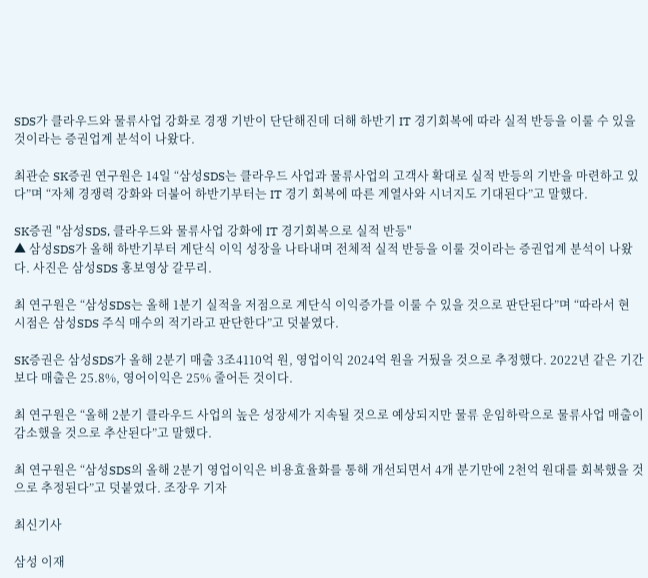SDS가 클라우드와 물류사업 강화로 경쟁 기반이 단단해진데 더해 하반기 IT 경기회복에 따라 실적 반등을 이룰 수 있을 것이라는 증권업계 분석이 나왔다.

최관순 SK증권 연구원은 14일 “삼성SDS는 클라우드 사업과 물류사업의 고객사 확대로 실적 반등의 기반을 마련하고 있다”며 “자체 경쟁력 강화와 더불어 하반기부터는 IT 경기 회복에 따른 계열사와 시너지도 기대된다”고 말했다.

SK증권 "삼성SDS, 클라우드와 물류사업 강화에 IT 경기회복으로 실적 반등"
▲ 삼성SDS가 올해 하반기부터 계단식 이익 성장을 나타내며 전체적 실적 반등을 이룰 것이라는 증권업계 분석이 나왔다. 사진은 삼성SDS 홍보영상 갈무리.

최 연구원은 “삼성SDS는 올해 1분기 실적을 저점으로 계단식 이익증가를 이룰 수 있을 것으로 판단된다”며 “따라서 현 시점은 삼성SDS 주식 매수의 적기라고 판단한다”고 덧붙였다.

SK증권은 삼성SDS가 올해 2분기 매출 3조4110억 원, 영업이익 2024억 원을 거뒀을 것으로 추정했다. 2022년 같은 기간보다 매출은 25.8%, 영어이익은 25% 줄어든 것이다.

최 연구원은 “올해 2분기 클라우드 사업의 높은 성장세가 지속될 것으로 예상되지만 물류 운임하락으로 물류사업 매출이 감소했을 것으로 추산된다”고 말했다.

최 연구원은 “삼성SDS의 올해 2분기 영업이익은 비용효율화를 통해 개선되면서 4개 분기만에 2천억 원대를 회복했을 것으로 추정된다”고 덧붙였다. 조장우 기자

최신기사

삼성 이재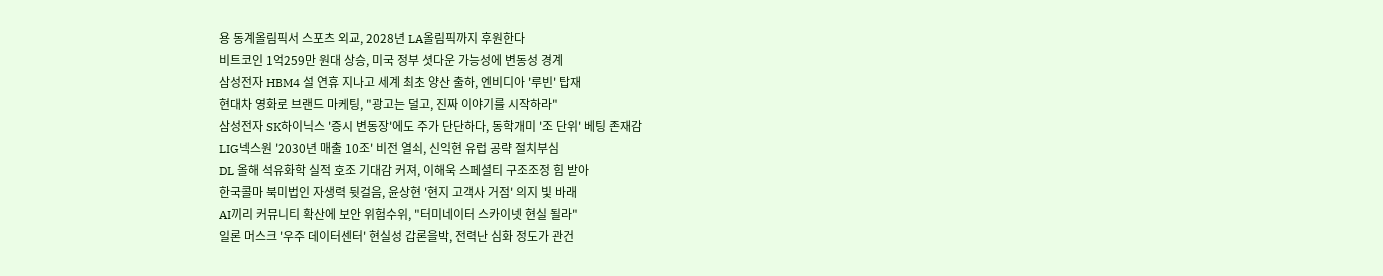용 동계올림픽서 스포츠 외교, 2028년 LA올림픽까지 후원한다
비트코인 1억259만 원대 상승, 미국 정부 셧다운 가능성에 변동성 경계
삼성전자 HBM4 설 연휴 지나고 세계 최초 양산 출하, 엔비디아 '루빈' 탑재
현대차 영화로 브랜드 마케팅, "광고는 덜고, 진짜 이야기를 시작하라"
삼성전자 SK하이닉스 '증시 변동장'에도 주가 단단하다, 동학개미 '조 단위' 베팅 존재감
LIG넥스원 '2030년 매출 10조' 비전 열쇠, 신익현 유럽 공략 절치부심
DL 올해 석유화학 실적 호조 기대감 커져, 이해욱 스페셜티 구조조정 힘 받아
한국콜마 북미법인 자생력 뒷걸음, 윤상현 '현지 고객사 거점' 의지 빛 바래
AI끼리 커뮤니티 확산에 보안 위험수위, "터미네이터 스카이넷 현실 될라"
일론 머스크 '우주 데이터센터' 현실성 갑론을박, 전력난 심화 정도가 관건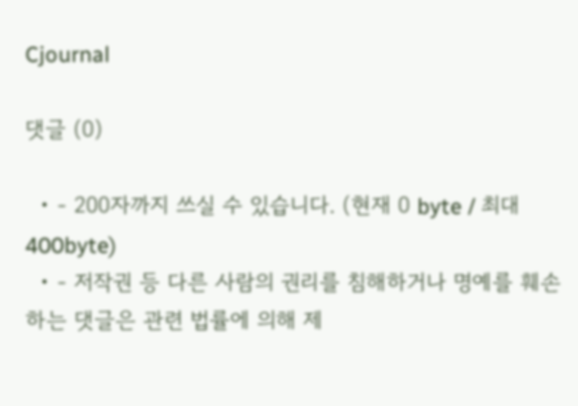Cjournal

댓글 (0)

  • - 200자까지 쓰실 수 있습니다. (현재 0 byte / 최대 400byte)
  • - 저작권 등 다른 사람의 권리를 침해하거나 명예를 훼손하는 댓글은 관련 법률에 의해 제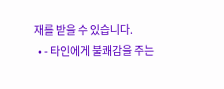재를 받을 수 있습니다.
  • - 타인에게 불쾌감을 주는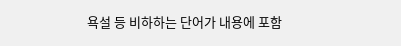욕설 등 비하하는 단어가 내용에 포함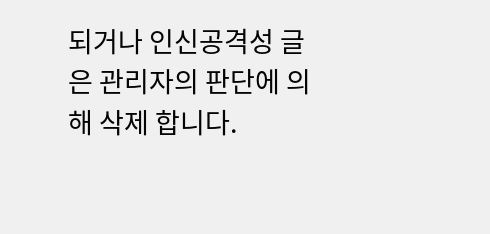되거나 인신공격성 글은 관리자의 판단에 의해 삭제 합니다.